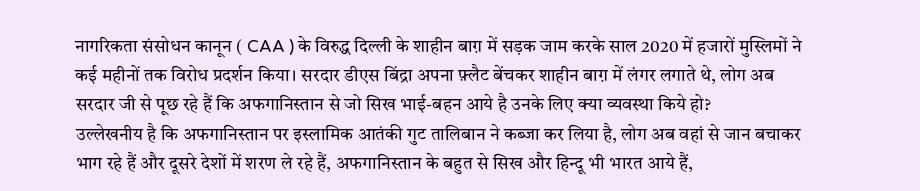नागरिकता संसोधन कानून ( CAA ) के विरुद्ध दिल्ली के शाहीन बाग़ में सड़क जाम करके साल 2020 में हजारों मुस्लिमों ने कई महीनों तक विरोध प्रदर्शन किया। सरदार डीएस बिंद्रा अपना फ़्लैट बेंचकर शाहीन बाग़ में लंगर लगाते थे, लोग अब सरदार जी से पूछ रहे हैं कि अफगानिस्तान से जो सिख भाई-बहन आये है उनके लिए क्या व्यवस्था किये हो?
उल्लेखनीय है कि अफगानिस्तान पर इस्लामिक आतंकी गुट तालिबान ने कब्जा कर लिया है, लोग अब वहां से जान बचाकर भाग रहे हैं और दूसरे देशों में शरण ले रहे हैं, अफगानिस्तान के बहुत से सिख और हिन्दू भी भारत आये हैं,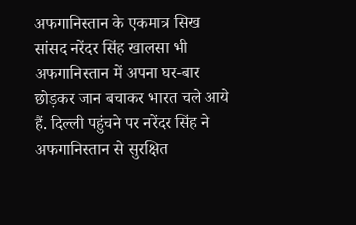अफगानिस्तान के एकमात्र सिख सांसद नरेंदर सिंह खालसा भी अफगानिस्तान में अपना घर-बार छोड़कर जान बचाकर भारत चले आये हैं. दिल्ली पहुंचने पर नरेंदर सिंह ने अफगानिस्तान से सुरक्षित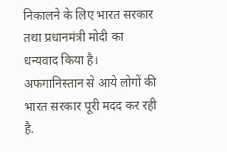निकालने के लिए भारत सरकार तथा प्रधानमंत्री मोदी का धन्यवाद किया है। अफगानिस्तान से आये लोगों की भारत सरकार पूरी मदद कर रही है.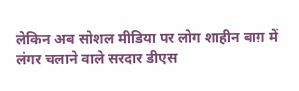लेकिन अब सोशल मीडिया पर लोग शाहीन बाग़ में लंगर चलाने वाले सरदार डीएस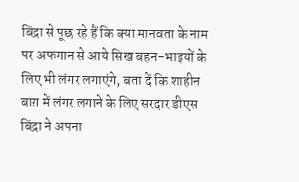बिंद्रा से पूछ रहे हैं कि क्या मानवता के नाम पर अफगान से आये सिख बहन-भाइयों के लिए भी लंगर लगाएंगे, बता दें कि शाहीन बाग़ में लंगर लगाने के लिए सरदार डीएस बिंद्रा ने अपना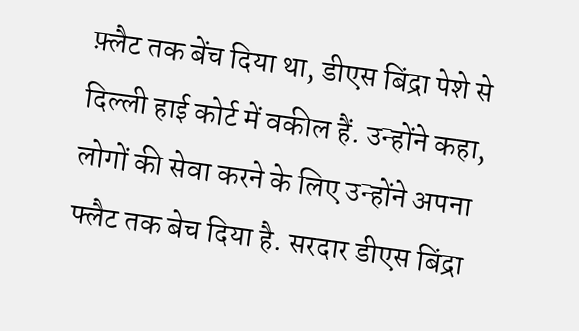फ़्लैट तक बेंच दिया था, डीएस बिंद्रा पेशे से दिल्ली हाई कोर्ट में वकील हैं. उन्होंने कहा, लोगों की सेवा करने के लिए उन्होंने अपना फ्लैट तक बेच दिया है. सरदार डीएस बिंद्रा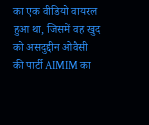का एक वीडियो वायरल हुआ था, जिसमें वह खुद को असदुद्दीन ओवैसी की पार्टी AIMIM का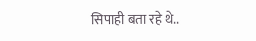सिपाही बता रहे थे..